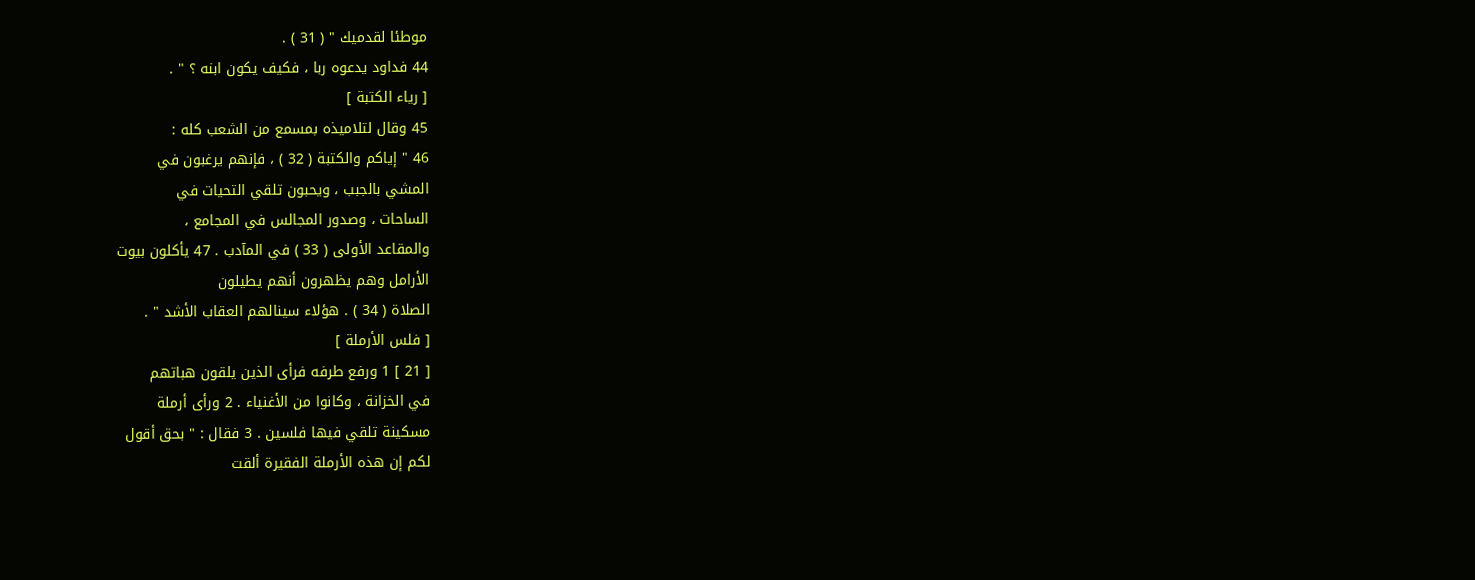موطئا لقدميك " ( 31 ) .
44 فداود يدعوه ربا ، فكيف يكون ابنه ؟ " .
[ رياء الكتبة ]
45 وقال لتلاميذه بمسمع من الشعب كله :
46 " إياكم والكتبة ( 32 ) ، فإنهم يرغبون في
المشي بالجبب ، ويحبون تلقي التحيات في
الساحات ، وصدور المجالس في المجامع ،
والمقاعد الأولى ( 33 ) في المآدب . 47 يأكلون بيوت
الأرامل وهم يظهرون أنهم يطيلون
الصلاة ( 34 ) . هؤلاء سينالهم العقاب الأشد " .
[ فلس الأرملة ]
[ 21 ] 1 ورفع طرفه فرأى الذين يلقون هباتهم
في الخزانة ، وكانوا من الأغنياء . 2 ورأى أرملة
مسكينة تلقي فيها فلسين . 3 فقال : " بحق أقول
لكم إن هذه الأرملة الفقيرة ألقت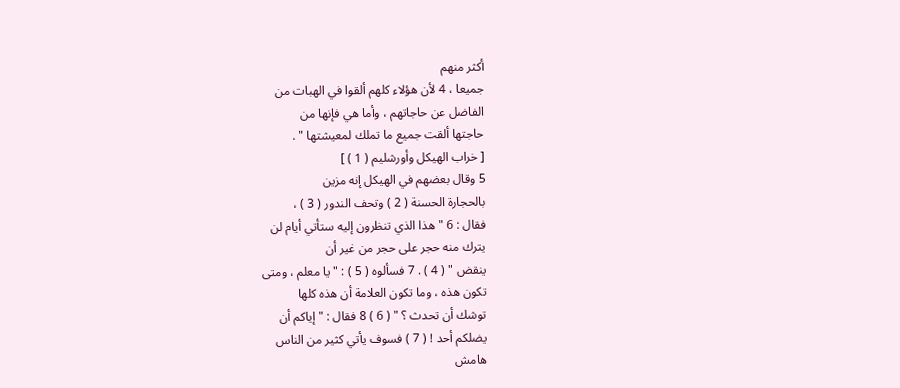أكثر منهم
جميعا ، 4 لأن هؤلاء كلهم ألقوا في الهبات من
الفاضل عن حاجاتهم ، وأما هي فإنها من
حاجتها ألقت جميع ما تملك لمعيشتها " .
[ خراب الهيكل وأورشليم ( 1 ) ]
5 وقال بعضهم في الهيكل إنه مزين
بالحجارة الحسنة ( 2 ) وتحف الندور ( 3 ) ،
فقال : 6 " هذا الذي تنظرون إليه ستأتي أيام لن
يترك منه حجر على حجر من غير أن
ينقض " ( 4 ) . 7 فسألوه ( 5 ) : " يا معلم ، ومتى
تكون هذه ، وما تكون العلامة أن هذه كلها
توشك أن تحدث ؟ " ( 6 ) 8 فقال : " إياكم أن
يضلكم أحد ! ( 7 ) فسوف يأتي كثير من الناس
هامش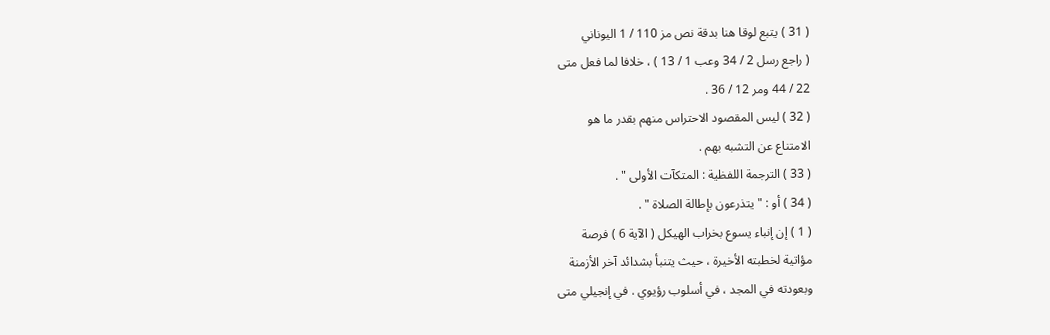( 31 ) يتبع لوقا هنا بدقة نص مز 110 / 1 اليوناني
( راجع رسل 2 / 34 وعب 1 / 13 ) ، خلافا لما فعل متى
22 / 44 ومر 12 / 36 .
( 32 ) ليس المقصود الاحتراس منهم بقدر ما هو
الامتناع عن التشبه بهم .
( 33 ) الترجمة اللفظية : المتكآت الأولى " .
( 34 ) أو : " يتذرعون بإطالة الصلاة " .
( 1 ) إن إنباء يسوع بخراب الهيكل ( الآية 6 ) فرصة
مؤاتية لخطبته الأخيرة ، حيث يتنبأ بشدائد آخر الأزمنة
وبعودته في المجد ، في أسلوب رؤيوي . في إنجيلي متى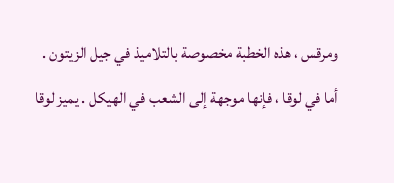ومرقس ، هذه الخطبة مخصوصة بالتلاميذ في جيل الزيتون .
أما في لوقا ، فإنها موجهة إلى الشعب في الهيكل . يميز لوقا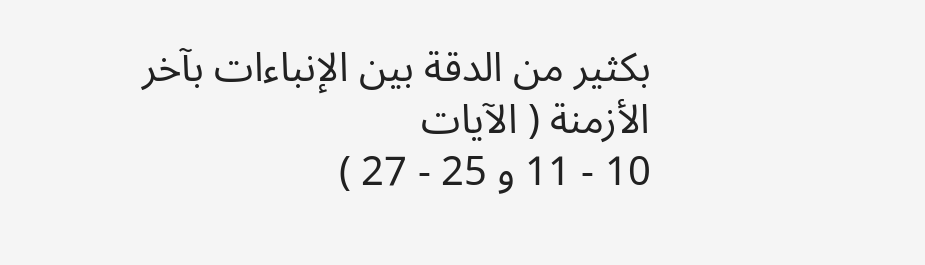بكثير من الدقة بين الإنباءات بآخر الأزمنة ( الآيات
10 - 11 و 25 - 27 )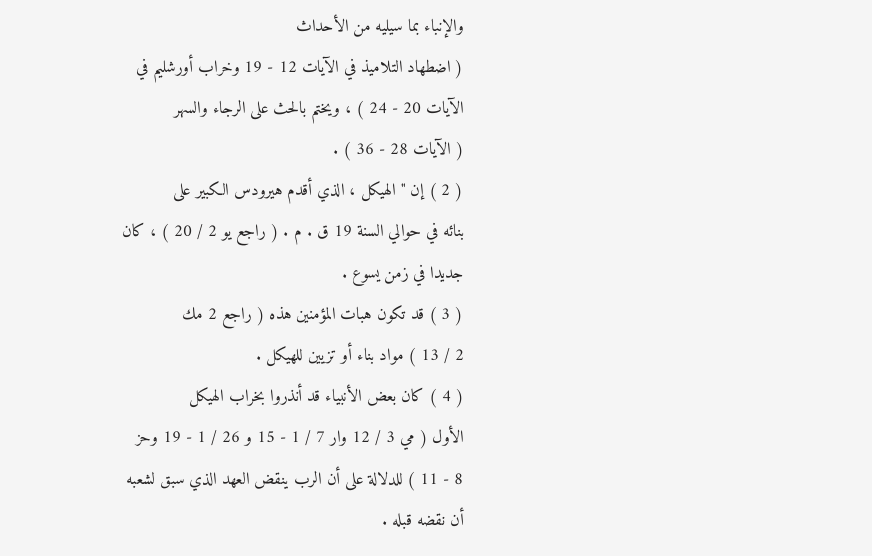والإنباء بما سيليه من الأحداث
( اضطهاد التلاميذ في الآيات 12 - 19 وخراب أورشليم في
الآيات 20 - 24 ) ، ويختم بالحث على الرجاء والسهر
( الآيات 28 - 36 ) .
( 2 ) إن " الهيكل ، الذي أقدم هيرودس الكبير على
بنائه في حوالي السنة 19 ق . م . ( راجع يو 2 / 20 ) ، كان
جديدا في زمن يسوع .
( 3 ) قد تكون هبات المؤمنين هذه ( راجع 2 مك
2 / 13 ) مواد بناء أو تزيين للهيكل .
( 4 ) كان بعض الأنبياء قد أنذروا بخراب الهيكل
الأول ( مي 3 / 12 وار 7 / 1 - 15 و 26 / 1 - 19 وحز
8 - 11 ) للدلالة على أن الرب ينقض العهد الذي سبق لشعبه
أن نقضه قبله .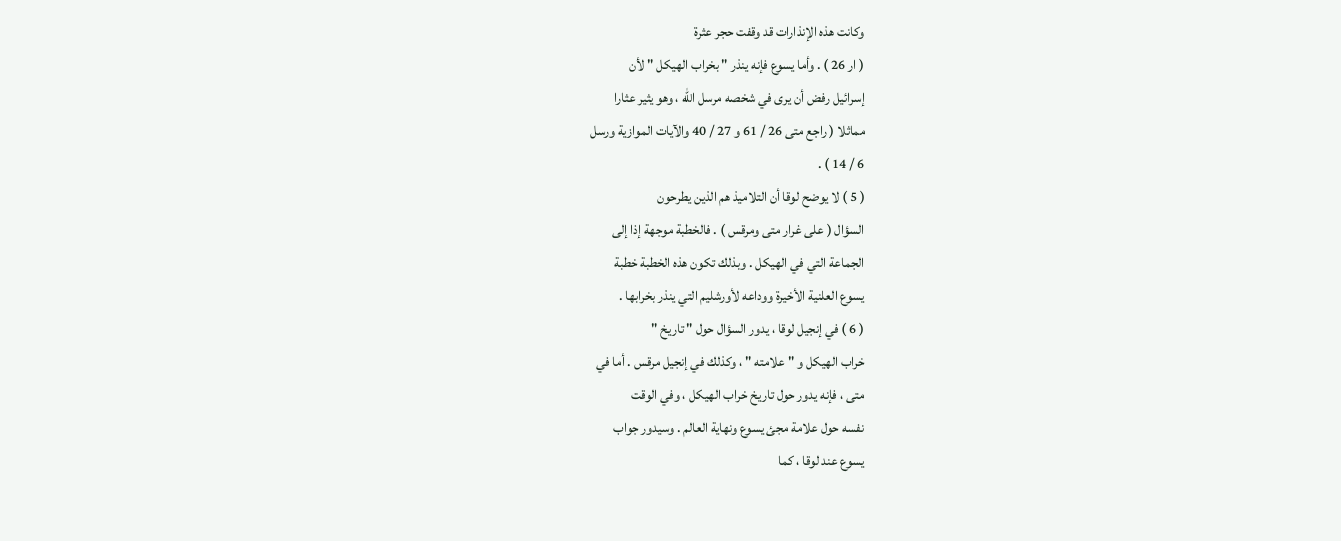وكانت هذه الإنذارات قد وقفت حجر عثرة
( ار 26 ) . وأما يسوع فإنه ينذر " بخراب الهيكل " لأن
إسرائيل رفض أن يرى في شخصه مرسل الله ، وهو يثير عثارا
مماثلا ( راجع متى 26 / 61 و 27 / 40 والآيات الموازية ورسل
6 / 14 ) .
( 5 ) لا يوضح لوقا أن التلاميذ هم الذين يطرحون
السؤال ( على غرار متى ومرقس ) . فالخطبة موجهة إذا إلى
الجماعة التي في الهيكل . وبذلك تكون هذه الخطبة خطبة
يسوع العلنية الأخيرة ووداعه لأورشليم التي ينذر بخرابها .
( 6 ) في إنجيل لوقا ، يدور السؤال حول " تاريخ "
خراب الهيكل و " علامته " ، وكذلك في إنجيل مرقس . أما في
متى ، فإنه يدور حول تاريخ خراب الهيكل ، وفي الوقت
نفسه حول علامة مجئ يسوع ونهاية العالم . وسيدور جواب
يسوع عند لوقا ، كما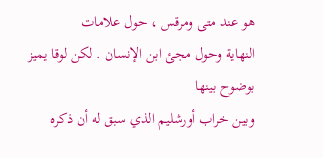هو عند متى ومرقس ، حول علامات
النهاية وحول مجئ ابن الإنسان . لكن لوقا يميز بوضوح بينها
وبين خراب أورشليم الذي سبق له أن ذكره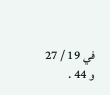في 19 / 27
و 44 .